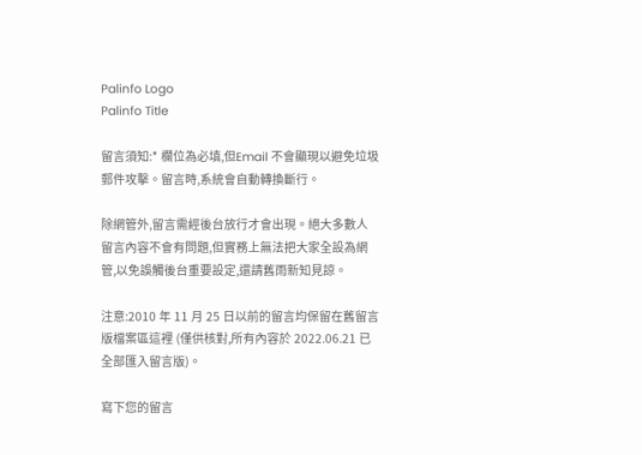Palinfo Logo
Palinfo Title

留言須知:* 欄位為必填,但Email 不會顯現以避免垃圾郵件攻擊。留言時,系統會自動轉換斷行。

除網管外,留言需經後台放行才會出現。絕大多數人留言內容不會有問題,但實務上無法把大家全設為網管,以免誤觸後台重要設定,還請舊雨新知見諒。

注意:2010 年 11 月 25 日以前的留言均保留在舊留言版檔案區這裡 (僅供核對,所有內容於 2022.06.21 已全部匯入留言版)。

寫下您的留言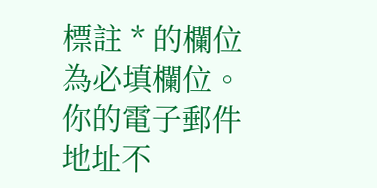標註 * 的欄位為必填欄位。
你的電子郵件地址不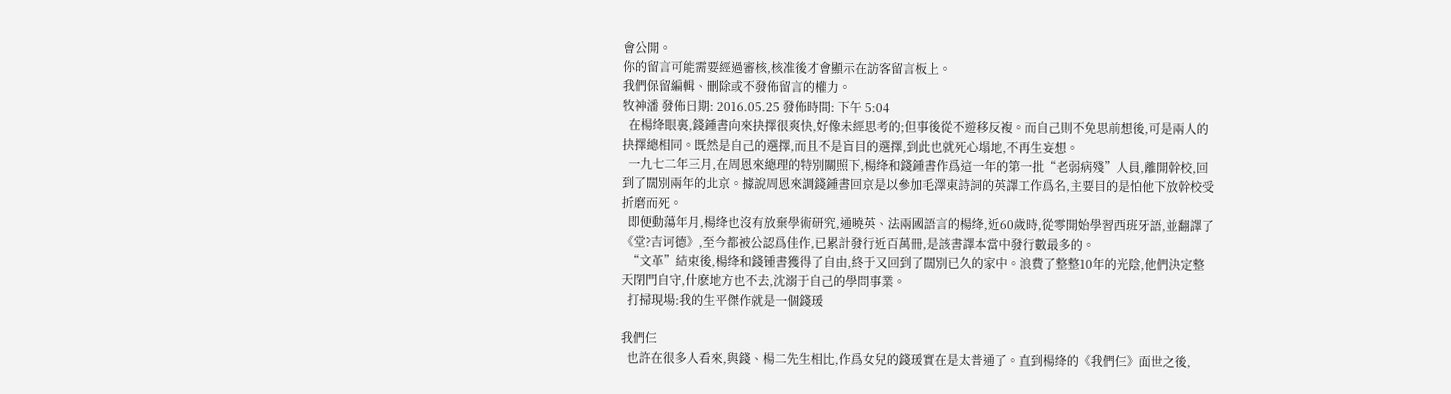會公開。
你的留言可能需要經過審核,核准後才會顯示在訪客留言板上。
我們保留編輯、刪除或不發佈留言的權力。
牧神潘 發佈日期: 2016.05.25 發佈時間: 下午 5:04
  在楊绛眼裏,錢鍾書向來抉擇很爽快,好像未經思考的;但事後從不遊移反複。而自己則不免思前想後,可是兩人的抉擇總相同。既然是自己的選擇,而且不是盲目的選擇,到此也就死心塌地,不再生妄想。
  一九七二年三月,在周恩來總理的特別關照下,楊绛和錢鍾書作爲這一年的第一批“老弱病殘”人員,離開幹校,回到了闊別兩年的北京。據說周恩來調錢鍾書回京是以參加毛澤東詩詞的英譯工作爲名,主要目的是怕他下放幹校受折磨而死。
  即便動蕩年月,楊绛也沒有放棄學術研究,通曉英、法兩國語言的楊绛,近60歲時,從零開始學習西班牙語,並翻譯了《堂?吉诃德》,至今都被公認爲佳作,已累計發行近百萬冊,是該書譯本當中發行數最多的。
  “文革”結束後,楊绛和錢锺書獲得了自由,終于又回到了闊別已久的家中。浪費了整整10年的光陰,他們決定整天閉門自守,什麽地方也不去,沈溺于自己的學問事業。
  打掃現場:我的生平傑作就是一個錢瑗

我們仨
  也許在很多人看來,與錢、楊二先生相比,作爲女兒的錢瑗實在是太普通了。直到楊绛的《我們仨》面世之後,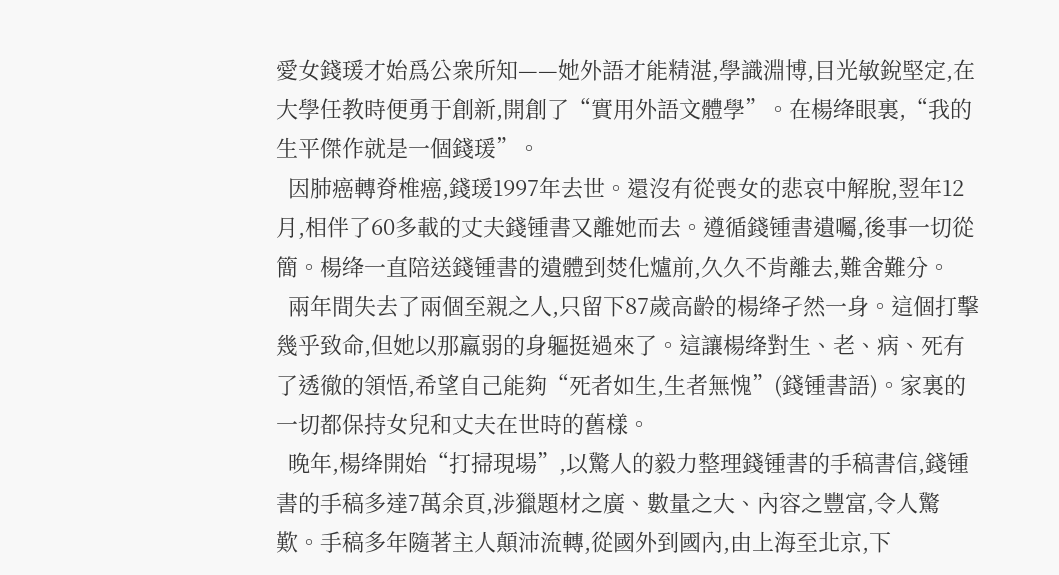愛女錢瑗才始爲公衆所知——她外語才能精湛,學識淵博,目光敏銳堅定,在大學任教時便勇于創新,開創了“實用外語文體學”。在楊绛眼裏,“我的生平傑作就是一個錢瑗”。
  因肺癌轉脊椎癌,錢瑗1997年去世。還沒有從喪女的悲哀中解脫,翌年12月,相伴了60多載的丈夫錢锺書又離她而去。遵循錢锺書遺囑,後事一切從簡。楊绛一直陪送錢锺書的遺體到焚化爐前,久久不肯離去,難舍難分。
  兩年間失去了兩個至親之人,只留下87歲高齡的楊绛孑然一身。這個打擊幾乎致命,但她以那羸弱的身軀挺過來了。這讓楊绛對生、老、病、死有了透徹的領悟,希望自己能夠“死者如生,生者無愧”(錢锺書語)。家裏的一切都保持女兒和丈夫在世時的舊樣。
  晚年,楊绛開始“打掃現場”,以驚人的毅力整理錢锺書的手稿書信,錢锺書的手稿多達7萬余頁,涉獵題材之廣、數量之大、內容之豐富,令人驚歎。手稿多年隨著主人顛沛流轉,從國外到國內,由上海至北京,下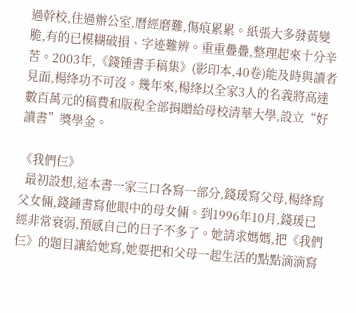過幹校,住過辦公室,曆經磨難,傷痕累累。紙張大多發黃變脆,有的已模糊破損、字迹難辨。重重疊疊,整理起來十分辛苦。2003年,《錢锺書手稿集》(影印本,40卷)能及時與讀者見面,楊绛功不可沒。幾年來,楊绛以全家3人的名義將高達數百萬元的稿費和版稅全部捐贈給母校清華大學,設立“好讀書”獎學金。

《我們仨》
  最初設想,這本書一家三口各寫一部分,錢瑗寫父母,楊绛寫父女倆,錢鍾書寫他眼中的母女倆。到1996年10月,錢瑗已經非常衰弱,預感自己的日子不多了。她請求媽媽,把《我們仨》的題目讓給她寫,她要把和父母一起生活的點點滴滴寫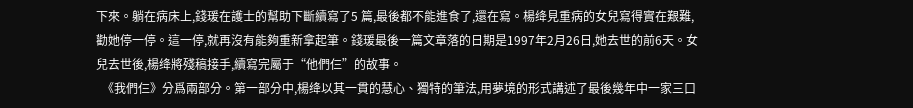下來。躺在病床上,錢瑗在護士的幫助下斷續寫了5 篇,最後都不能進食了,還在寫。楊绛見重病的女兒寫得實在艱難,勸她停一停。這一停,就再沒有能夠重新拿起筆。錢瑗最後一篇文章落的日期是1997年2月26日,她去世的前6天。女兒去世後,楊绛將殘稿接手,續寫完屬于“他們仨”的故事。
  《我們仨》分爲兩部分。第一部分中,楊绛以其一貫的慧心、獨特的筆法,用夢境的形式講述了最後幾年中一家三口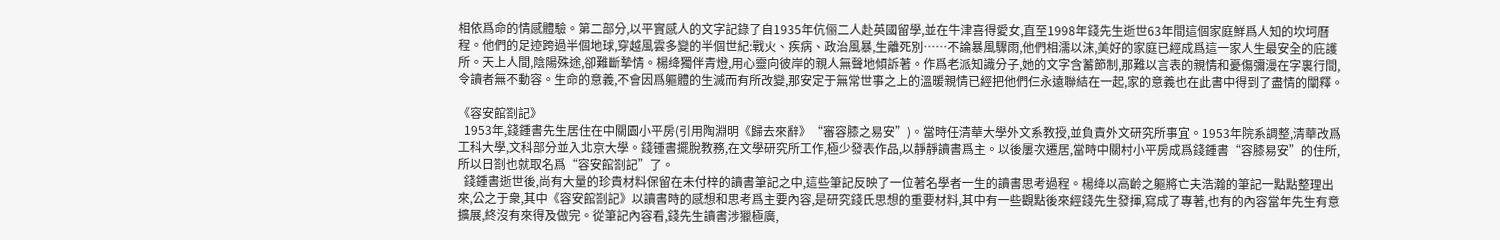相依爲命的情感體驗。第二部分,以平實感人的文字記錄了自1935年伉俪二人赴英國留學,並在牛津喜得愛女,直至1998年錢先生逝世63年間這個家庭鮮爲人知的坎坷曆程。他們的足迹跨過半個地球,穿越風雲多變的半個世紀:戰火、疾病、政治風暴,生離死別……不論暴風驟雨,他們相濡以沫,美好的家庭已經成爲這一家人生最安全的庇護所。天上人間,陰陽殊途,卻難斷摯情。楊绛獨伴青燈,用心靈向彼岸的親人無聲地傾訴著。作爲老派知識分子,她的文字含蓄節制,那難以言表的親情和憂傷彌漫在字裏行間,令讀者無不動容。生命的意義,不會因爲軀體的生滅而有所改變,那安定于無常世事之上的溫暖親情已經把他們仨永遠聯結在一起,家的意義也在此書中得到了盡情的闡釋。

《容安館劄記》
  1953年,錢鍾書先生居住在中關園小平房(引用陶淵明《歸去來辭》“審容膝之易安”)。當時任清華大學外文系教授,並負責外文研究所事宜。1953年院系調整,清華改爲工科大學,文科部分並入北京大學。錢锺書擺脫教務,在文學研究所工作,極少發表作品,以靜靜讀書爲主。以後屢次遷居,當時中關村小平房成爲錢鍾書“容膝易安”的住所,所以日劄也就取名爲“容安館劄記”了。
  錢鍾書逝世後,尚有大量的珍貴材料保留在未付梓的讀書筆記之中,這些筆記反映了一位著名學者一生的讀書思考過程。楊绛以高齡之軀將亡夫浩瀚的筆記一點點整理出來,公之于衆,其中《容安館劄記》以讀書時的感想和思考爲主要內容,是研究錢氏思想的重要材料,其中有一些觀點後來經錢先生發揮,寫成了專著,也有的內容當年先生有意擴展,終沒有來得及做完。從筆記內容看,錢先生讀書涉獵極廣,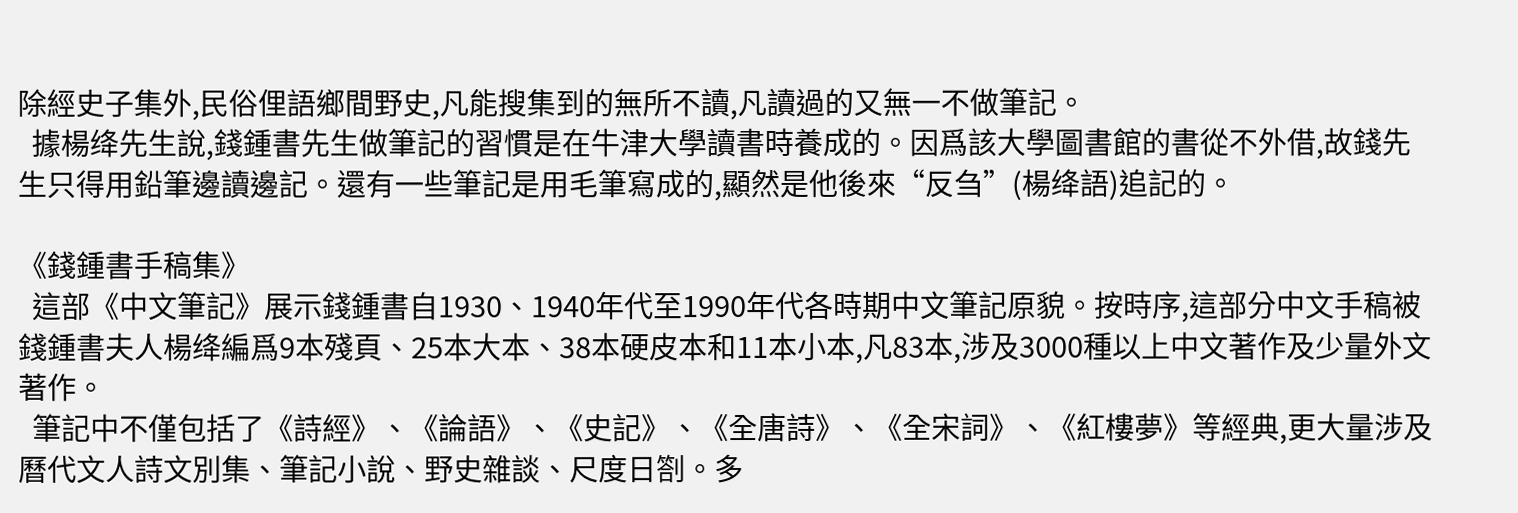除經史子集外,民俗俚語鄉間野史,凡能搜集到的無所不讀,凡讀過的又無一不做筆記。
  據楊绛先生說,錢鍾書先生做筆記的習慣是在牛津大學讀書時養成的。因爲該大學圖書館的書從不外借,故錢先生只得用鉛筆邊讀邊記。還有一些筆記是用毛筆寫成的,顯然是他後來“反刍”(楊绛語)追記的。

《錢鍾書手稿集》
  這部《中文筆記》展示錢鍾書自1930、1940年代至1990年代各時期中文筆記原貌。按時序,這部分中文手稿被錢鍾書夫人楊绛編爲9本殘頁、25本大本、38本硬皮本和11本小本,凡83本,涉及3000種以上中文著作及少量外文著作。
  筆記中不僅包括了《詩經》、《論語》、《史記》、《全唐詩》、《全宋詞》、《紅樓夢》等經典,更大量涉及曆代文人詩文別集、筆記小說、野史雜談、尺度日劄。多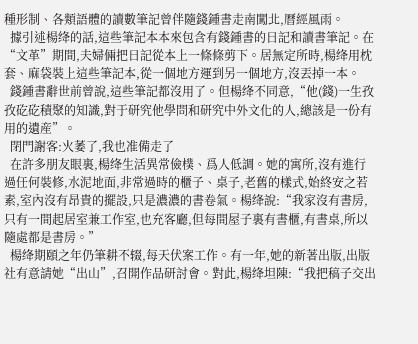種形制、各類語體的讀數筆記曾伴隨錢鍾書走南闖北,曆經風雨。
  據引述楊绛的話,這些筆記本本來包含有錢鍾書的日記和讀書筆記。在“文革”期間,夫婦倆把日記從本上一條條剪下。居無定所時,楊绛用枕套、麻袋裝上這些筆記本,從一個地方運到另一個地方,沒丟掉一本。
  錢鍾書辭世前曾說,這些筆記都沒用了。但楊绛不同意,“他(錢)一生孜孜矻矻積聚的知識,對于研究他學問和研究中外文化的人,總該是一份有用的遺産”。
  閉門謝客:火萎了,我也准備走了
  在許多朋友眼裏,楊绛生活異常儉樸、爲人低調。她的寓所,沒有進行過任何裝修,水泥地面,非常過時的櫃子、桌子,老舊的樣式,始終安之若素,室內沒有昂貴的擺設,只是濃濃的書卷氣。楊绛說:“我家沒有書房,只有一間起居室兼工作室,也充客廳,但每間屋子裏有書櫃,有書桌,所以隨處都是書房。”
  楊绛期頤之年仍筆耕不辍,每天伏案工作。有一年,她的新著出版,出版社有意請她“出山”,召開作品研討會。對此,楊绛坦陳:“我把稿子交出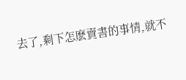去了,剩下怎麽賣書的事情,就不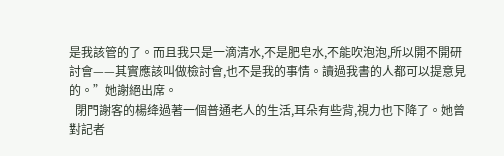是我該管的了。而且我只是一滴清水,不是肥皂水,不能吹泡泡,所以開不開研討會——其實應該叫做檢討會,也不是我的事情。讀過我書的人都可以提意見的。”她謝絕出席。
  閉門謝客的楊绛過著一個普通老人的生活,耳朵有些背,視力也下降了。她曾對記者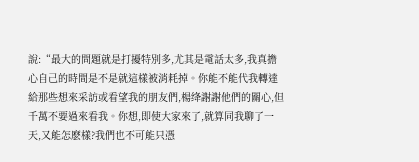說:“最大的問題就是打擾特別多,尤其是電話太多,我真擔心自己的時間是不是就這樣被消耗掉。你能不能代我轉達給那些想來采訪或看望我的朋友們,楊绛謝謝他們的關心,但千萬不要過來看我。你想,即使大家來了,就算同我聊了一天,又能怎麽樣?我們也不可能只憑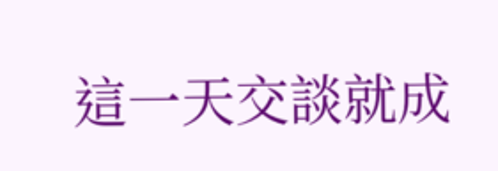這一天交談就成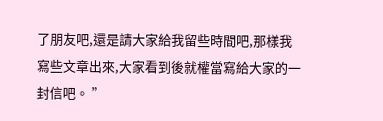了朋友吧,還是請大家給我留些時間吧,那樣我寫些文章出來,大家看到後就權當寫給大家的一封信吧。 ”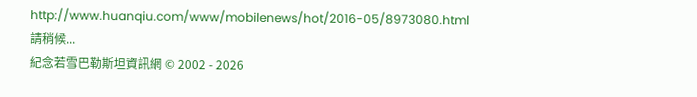http://www.huanqiu.com/www/mobilenews/hot/2016-05/8973080.html
請稍候...
紀念若雪巴勒斯坦資訊網 © 2002 - 2026